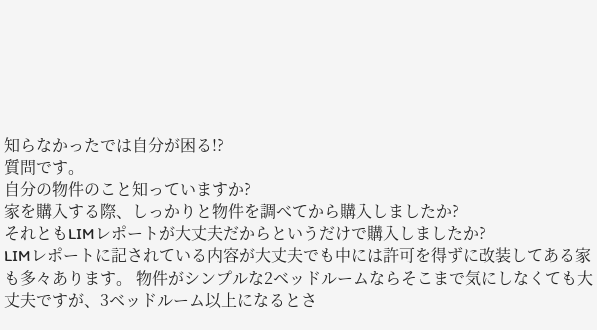知らなかったでは自分が困る!?
質問です。
自分の物件のこと知っていますか?
家を購入する際、しっかりと物件を調べてから購入しましたか?
それともLIMレポートが大丈夫だからというだけで購入しましたか?
LIMレポートに記されている内容が大丈夫でも中には許可を得ずに改装してある家も多々あります。 物件がシンプルな2ベッドルームならそこまで気にしなくても大丈夫ですが、3ベッドルーム以上になるとさ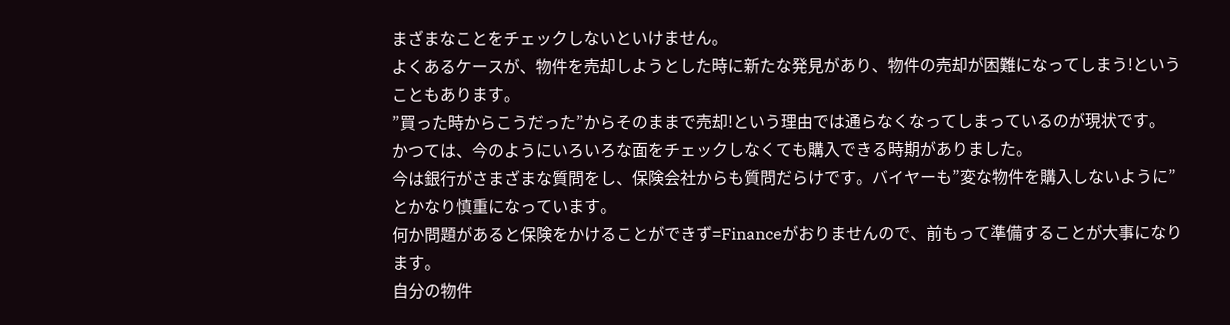まざまなことをチェックしないといけません。
よくあるケースが、物件を売却しようとした時に新たな発見があり、物件の売却が困難になってしまう!ということもあります。
”買った時からこうだった”からそのままで売却!という理由では通らなくなってしまっているのが現状です。
かつては、今のようにいろいろな面をチェックしなくても購入できる時期がありました。
今は銀行がさまざまな質問をし、保険会社からも質問だらけです。バイヤーも”変な物件を購入しないように”とかなり慎重になっています。
何か問題があると保険をかけることができず=Financeがおりませんので、前もって準備することが大事になります。
自分の物件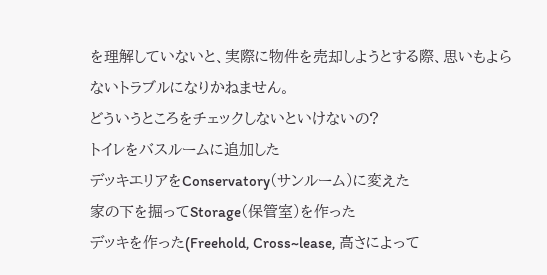を理解していないと、実際に物件を売却しようとする際、思いもよらないトラブルになりかねません。
どういうところをチェックしないといけないの?
トイレをバスルームに追加した
デッキエリアをConservatory(サンルーム)に変えた
家の下を掘ってStorage(保管室)を作った
デッキを作った(Freehold, Cross~lease, 高さによって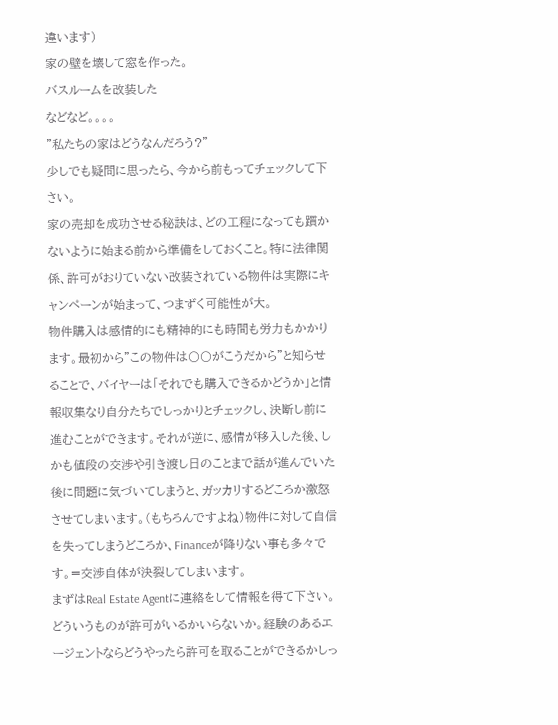違います)
家の壁を壊して窓を作った。
バスルームを改装した
などなど。。。。
”私たちの家はどうなんだろう?”
少しでも疑問に思ったら、今から前もってチェックして下さい。
家の売却を成功させる秘訣は、どの工程になっても躓かないように始まる前から準備をしておくこと。特に法律関係、許可がおりていない改装されている物件は実際にキャンペーンが始まって、つまずく可能性が大。
物件購入は感情的にも精神的にも時間も労力もかかります。最初から”この物件は〇〇がこうだから”と知らせることで、バイヤーは「それでも購入できるかどうか」と情報収集なり自分たちでしっかりとチェックし、決断し前に進むことができます。それが逆に、感情が移入した後、しかも値段の交渉や引き渡し日のことまで話が進んでいた後に問題に気づいてしまうと、ガッカリするどころか激怒させてしまいます。(もちろんですよね)物件に対して自信を失ってしまうどころか、Financeが降りない事も多々です。=交渉自体が決裂してしまいます。
まずはReal Estate Agentに連絡をして情報を得て下さい。どういうものが許可がいるかいらないか。経験のあるエージェントならどうやったら許可を取ることができるかしっ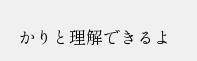かりと理解できるよ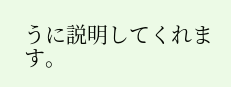うに説明してくれます。